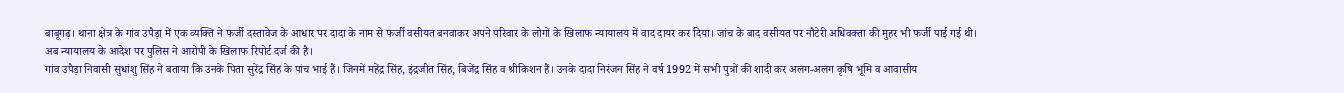बाबूगढ़। थाना क्षेत्र के गांव उपैड़ा में एक व्यक्ति ने फर्जी दस्तावेज के आधार पर दादा के नाम से फर्जी वसीयत बनवाकर अपने परिवार के लोगों के खिलाफ न्यायालय में वाद दायर कर दिया। जांच के बाद वसीयत पर नौटेरी अधिवक्ता की मुहर भी फर्जी पाई गई थी। अब न्यायालय के आदेश पर पुलिस ने आरोपी के खिलाफ रिपोर्ट दर्ज की है।
गांव उपैड़ा निवासी सुधांशु सिंह ने बताया कि उनके पिता सुरेंद्र सिंह के पांच भाई हैं। जिनमें महेंद्र सिंह, इंद्रजीत सिंह, बिजेंद्र सिंह व श्रीकिशन हैं। उनके दादा निरंजन सिंह ने वर्ष 1992 में सभी पुत्रों की शादी कर अलग-अलग कृषि भूमि व आवासीय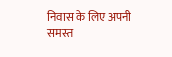निवास के लिए अपनी समस्त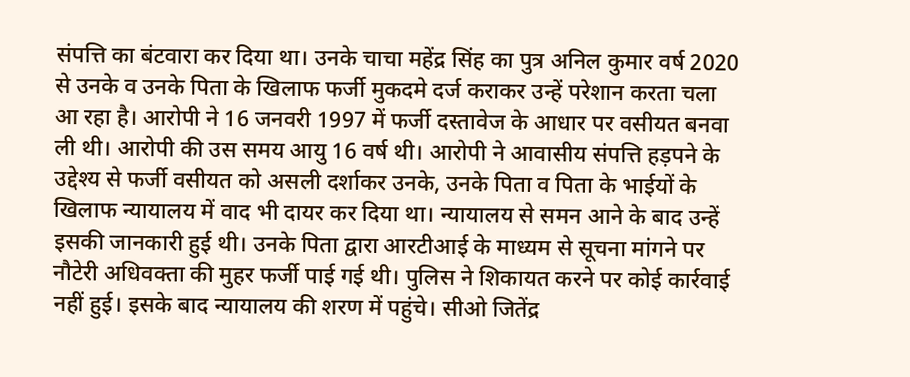संपत्ति का बंटवारा कर दिया था। उनके चाचा महेंद्र सिंह का पुत्र अनिल कुमार वर्ष 2020 से उनके व उनके पिता के खिलाफ फर्जी मुकदमे दर्ज कराकर उन्हें परेशान करता चला आ रहा है। आरोपी ने 16 जनवरी 1997 में फर्जी दस्तावेज के आधार पर वसीयत बनवा ली थी। आरोपी की उस समय आयु 16 वर्ष थी। आरोपी ने आवासीय संपत्ति हड़पने के उद्देश्य से फर्जी वसीयत को असली दर्शाकर उनके, उनके पिता व पिता के भाईयों के खिलाफ न्यायालय में वाद भी दायर कर दिया था। न्यायालय से समन आने के बाद उन्हें इसकी जानकारी हुई थी। उनके पिता द्वारा आरटीआई के माध्यम से सूचना मांगने पर नौटेरी अधिवक्ता की मुहर फर्जी पाई गई थी। पुलिस ने शिकायत करने पर कोई कार्रवाई नहीं हुई। इसके बाद न्यायालय की शरण में पहुंचे। सीओ जितेंद्र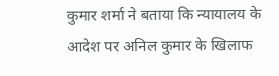कुमार शर्मा ने बताया कि न्यायालय के आदेश पर अनिल कुमार के खिलाफ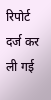रिपोर्ट दर्ज कर ली गई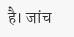है। जांच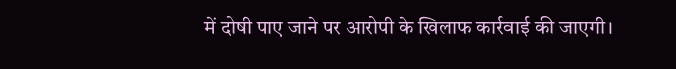में दोषी पाए जाने पर आरोपी के खिलाफ कार्रवाई की जाएगी।